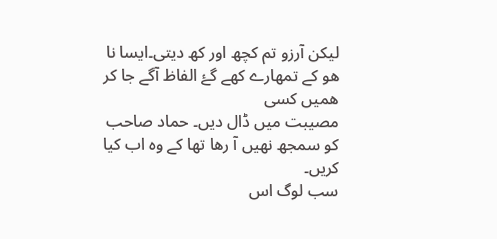لیکن آرزو تم کچھ اور کھ دیتی۔ایسا نا ھو کے تمھارے کھے گۓ الفاظ آگے جا کر ھمیں کسی
مصیبت میں ڈال دیں۔ حماد صاحب کو سمجھ نھیں آ رھا تھا کے وه اب کیا کریں۔
سب لوگ اس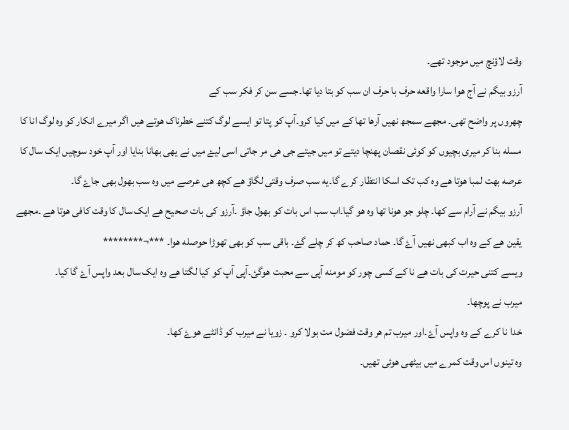وقت لاؤنچ میں موجود تھے۔
آرزو بیگم نے آج ھوا سارا واقعه حرف با حرف ان سب کو بتا دیا تھا۔جسے سن کر فکر سب کے
چھروں پر واضح تھی۔ مجھے سمجھ نھیں آرھا تھا کے میں کیا کرو۔آپ کو پتا تو ایسے لوگ کتنے خطرناک ھوتے ھیں اگر میرے انکار کو وه لوگ انا کا مسله بنا کر میری بچیوں کو کوئی نقصان پهنچا دیتے تو میں جیتے جی ھی مر جاتی اسی لیۓ میں نے یھی بھانا بنایا اور آپ خود سوچیں ایک سال کا عرصه بھت لمبا ھوتا ھے وه کب تک اسکا انتظار کرے گا۔یه سب صرف وقتی لگاؤ ھے کچھ ھی عرصے میں وه سب بھول بھی جاۓ گا۔
آرزو بیگم نے آرام سے کھا۔ چلو جو ھونا تھا وه ھو گیا۔اب سب اس بات کو بھول جاؤ ۔آرزو کی بات صحیح ھے ایک سال کا وقت کافی ھوتا ھے ۔مجھے یقین ھے کے وه اب کبھی نھیں آۓ گا۔ حماد صاحب کھ کر چلے گۓ۔ باقی سب کو بھی تھوڑا حوصله ھوا۔ ***¬********
ویسے کتنی حیرت کی بات ھے نا کے کسی چور کو مومنه آپی سے محبت ھوگئ۔آپی آپ کو کیا لگتا ھے وه ایک سال بعد واپس آۓ گا کیا۔
میرب نے پوچھا۔
خدا نا کرے کے وه واپس آۓ۔اور میرب تم ھر وقت فضول مت بولا کرو ۔ زویا نے میرب کو ڈانٹے ھوۓ کھا۔
وه تینوں اس وقت کمرے میں بیٹھی ھوئی تھیں۔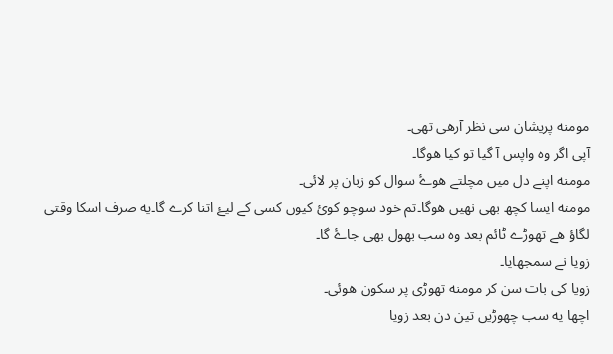مومنه پریشان سی نظر آرھی تھی۔
آپی اگر وه واپس آ گیا تو کیا ھوگا۔
مومنه اپنے دل میں مچلتے ھوۓ سوال کو زبان پر لائی۔
مومنه ایسا کچھ بھی نھیں ھوگا۔تم خود سوچو کوئ کیوں کسی کے لیۓ اتنا کرے گا۔یه صرف اسکا وقتی لگاؤ ھے تھوڑے ٹائم بعد وه سب بھول بھی جاۓ گا۔
زویا نے سمجھایا۔
زویا کی بات سن کر مومنه تھوڑی پر سکون ھوئی۔
اچھا یه سب چھوڑیں تین دن بعد زویا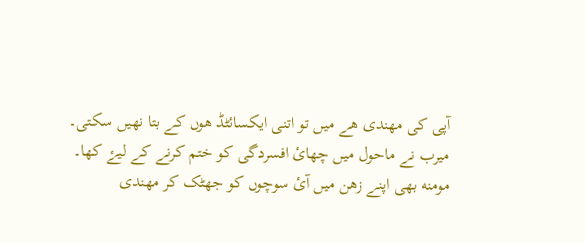آپی کی مھندی ھے میں تو اتنی ایکسائٹڈ ھوں کے بتا نھیں سکتی۔
میرب نے ماحول میں چھائ افسردگی کو ختم کرنے کے لیۓ کھا۔
مومنه بھی اپنے زھن میں آئ سوچوں کو جھٹک کر مھندی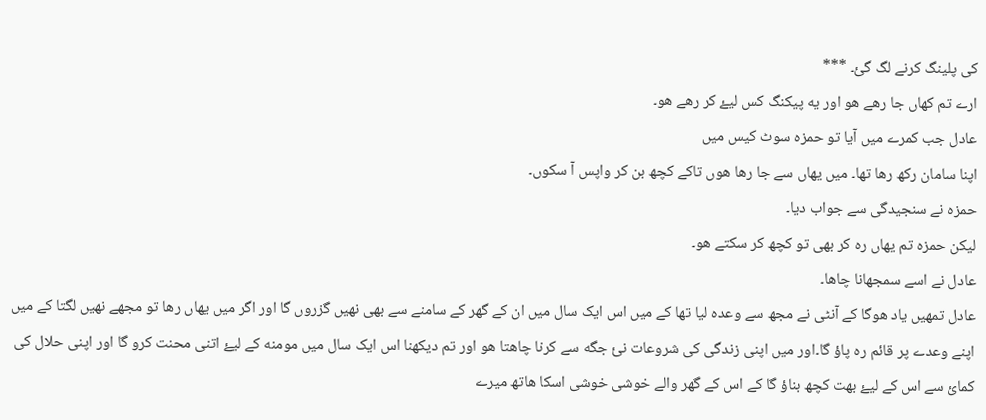کی پلینگ کرنے لگ گئ۔ ***
ارے تم کھاں جا رھے ھو اور یه پیکنگ کس لیۓ کر رھے ھو۔
عادل جب کمرے میں آیا تو حمزه سوٹ کیس میں
اپنا سامان رکھ رھا تھا۔ میں یھاں سے جا رھا ھوں تاکے کچھ بن کر واپس آ سکوں۔
حمزه نے سنجیدگی سے جواب دیا۔
لیکن حمزه تم یھاں ره کر بھی تو کچھ کر سکتے ھو۔
عادل نے اسے سمجھانا چاھا۔
عادل تمھیں یاد ھوگا کے آنٹی نے مجھ سے وعده لیا تھا کے میں اس ایک سال میں ان کے گھر کے سامنے سے بھی نھیں گزروں گا اور اگر میں یھاں رھا تو مجھے نھیں لگتا کے میں اپنے وعدے پر قائم ره پاؤ گا۔اور میں اپنی زندگی کی شروعات نئ جگه سے کرنا چاھتا ھو اور تم دیکھنا اس ایک سال میں مومنه کے لیۓ اتنی محنت کرو گا اور اپنی حلال کی کمائ سے اس کے لیۓ بھت کچھ بناؤ گا کے اس کے گھر والے خوشی خوشی اسکا ھاتھ میرے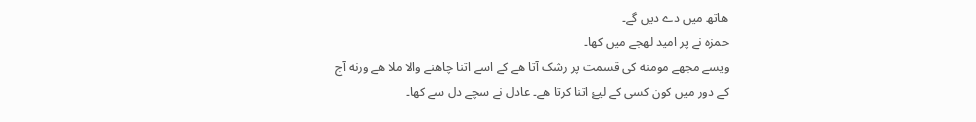ھاتھ میں دے دیں گے۔
حمزه نے پر امید لھجے میں کھا۔
ویسے مجھے مومنه کی قسمت پر رشک آتا ھے کے اسے اتنا چاھنے والا ملا ھے ورنه آج کے دور میں کون کسی کے لیۓ اتنا کرتا ھے۔ عادل نے سچے دل سے کھا۔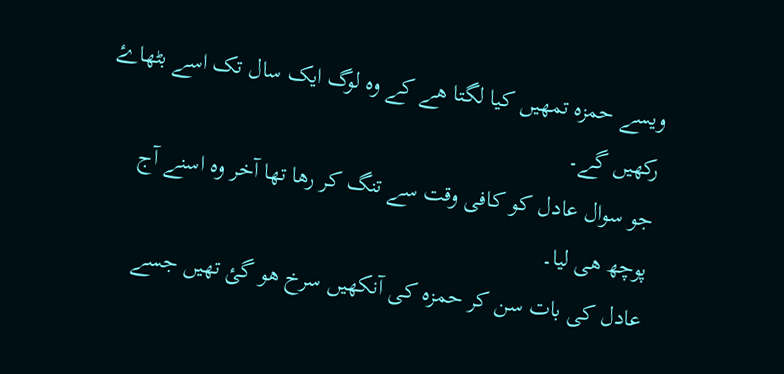ویسے حمزه تمھیں کیا لگتا ھے کے وه لوگ ایک سال تک اسے بٹھاۓ رکھیں گے۔
جو سوال عادل کو کافی وقت سے تنگ کر رھا تھا آخر وه اسنے آج پوچھ ھی لیا۔
عادل کی بات سن کر حمزه کی آنکھیں سرخ ھو گئ تھیں جسے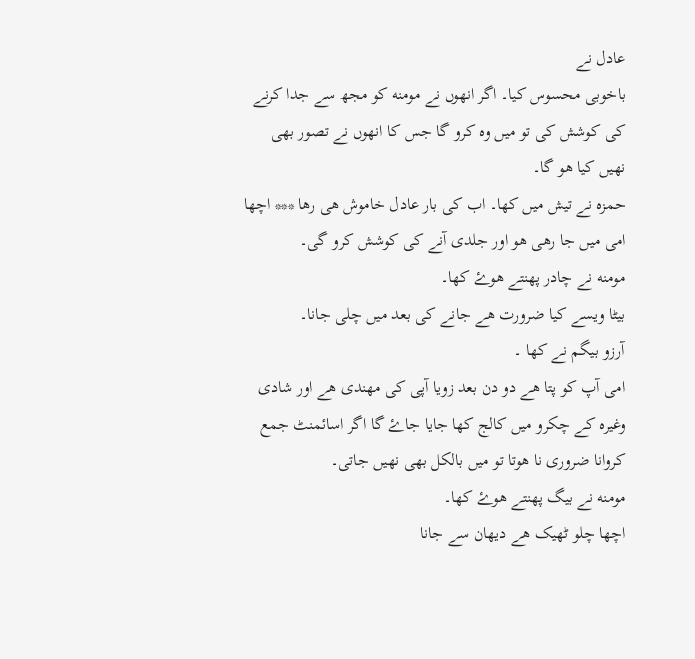عادل نے
باخوبی محسوس کیا۔ اگر انھوں نے مومنه کو مجھ سے جدا کرنے کی کوشش کی تو میں وه کرو گا جس کا انھوں نے تصور بھی نھیں کیا ھو گا۔
حمزه نے تیش میں کھا۔ اب کی بار عادل خاموش ھی رھا *** اچھا امی میں جا رھی ھو اور جلدی آنے کی کوشش کرو گی۔
مومنه نے چادر پهنتے ھوۓ کھا۔
بیٹا ویسے کیا ضرورت ھے جانے کی بعد میں چلی جانا۔
آرزو بیگم نے کھا ۔
امی آپ کو پتا ھے دو دن بعد زویا آپی کی مھندی ھے اور شادی وغیره کے چکرو میں کالج کھا جایا جاۓ گا اگر اسائمنٹ جمع کروانا ضروری نا ھوتا تو میں بالکل بھی نھیں جاتی۔
مومنه نے بیگ پهنتے ھوۓ کھا۔
اچھا چلو ٹھیک ھے دیھان سے جانا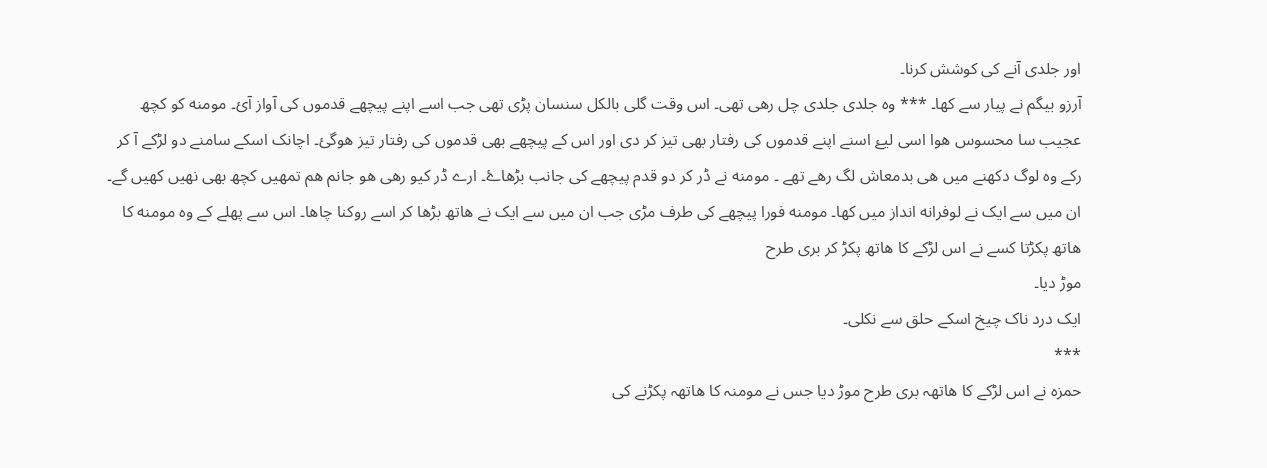اور جلدی آنے کی کوشش کرنا۔
آرزو بیگم نے پیار سے کھا۔ *** وه جلدی جلدی چل رھی تھی۔ اس وقت گلی بالکل سنسان پڑی تھی جب اسے اپنے پیچھے قدموں کی آواز آئ۔ مومنه کو کچھ عجیب سا محسوس ھوا اسی لیۓ اسنے اپنے قدموں کی رفتار بھی تیز کر دی اور اس کے پیچھے بھی قدموں کی رفتار تیز ھوگئ۔ اچانک اسکے سامنے دو لڑکے آ کر رکے وه لوگ دکھنے میں ھی بدمعاش لگ رھے تھے ۔ مومنه نے ڈر کر دو قدم پیچھے کی جانب بڑھاۓ۔ ارے ڈر کیو رھی ھو جانم هم تمھیں کچھ بھی نھیں کھیں گے۔ ان میں سے ایک نے لوفرانه انداز میں کھا۔ مومنه فورا پیچھے کی طرف مڑی جب ان میں سے ایک نے ھاتھ بڑھا کر اسے روکنا چاھا۔ اس سے پھلے کے وه مومنه کا ھاتھ پکڑتا کسے نے اس لڑکے کا ھاتھ پکڑ کر بری طرح
موڑ دیا۔
ایک درد ناک چیخ اسکے حلق سے نکلی۔
***
حمزہ نے اس لڑکے کا هاتهہ بری طرح موڑ دیا جس نے مومنہ کا هاتهہ پکڑنے کی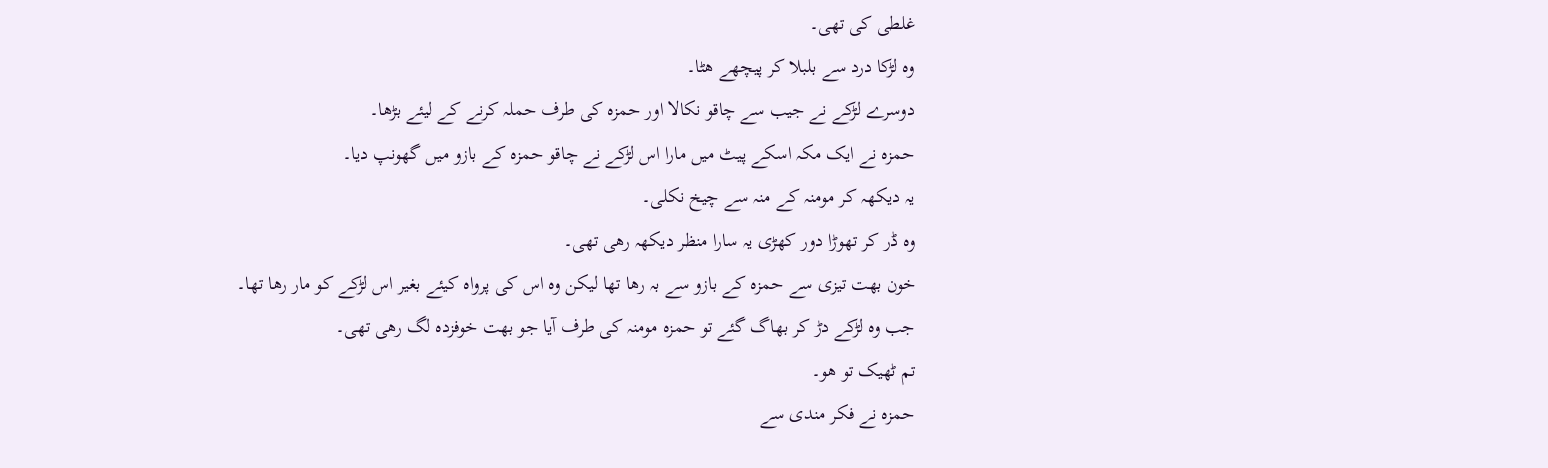غلطی کی تهی۔
وہ لڑکا درد سے بلبلا کر پیچهے هٹا۔
دوسرے لڑکے نے جیب سے چاقو نکالا اور حمزہ کی طرف حملہ کرنے کے لیئے بڑها۔
حمزہ نے ایک مکہ اسکے پیٹ میں مارا اس لڑکے نے چاقو حمزہ کے بازو میں گهونپ دیا۔
یہ دیکهہ کر مومنہ کے منہ سے چیخ نکلی۔
وہ ڈر کر تهوڑا دور کهڑی یہ سارا منظر دیکهہ رهی تهی۔
خون بهت تیزی سے حمزہ کے بازو سے بہ رها تها لیکن وہ اس کی پرواہ کیئے بغیر اس لڑکے کو مار رها تها۔
جب وہ لڑکے دڑ کر بهاگ گئے تو حمزہ مومنہ کی طرف آیا جو بهت خوفزدہ لگ رهی تهی۔
تم ٹهیک تو هو۔
حمزہ نے فکر مندی سے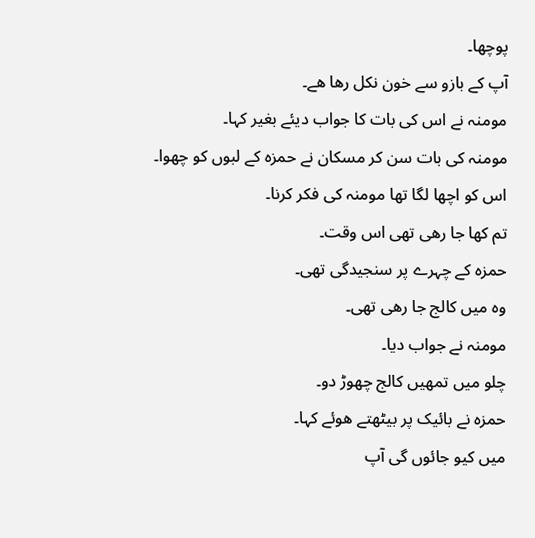پوچها۔
آپ کے بازو سے خون نکل رها هے۔
مومنہ نے اس کی بات کا جواب دیئے بغیر کہا۔
مومنہ کی بات سن کر مسکان نے حمزہ کے لبوں کو چهوا۔
اس کو اچها لگا تها مومنہ کی فکر کرنا۔
تم کها جا رهی تهی اس وقت۔
حمزہ کے چہرے پر سنجیدگی تهی۔
وہ میں کالج جا رهی تهی۔
مومنہ نے جواب دیا۔
چلو میں تمهیں کالج چهوڑ دو۔
حمزہ نے بائیک پر بیٹهتے هوئے کہا۔
میں کیو جائوں گی آپ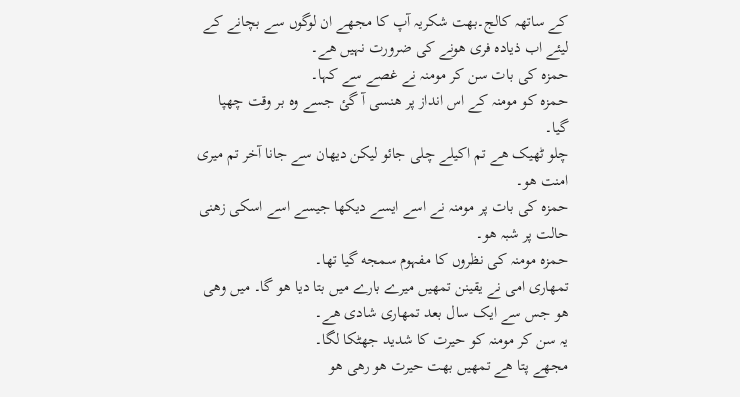کے ساتهہ کالج۔بهت شکریہ آپ کا مجهے ان لوگوں سے بچانے کے لیئے اب ذیاده فری هونے کی ضرورت نہیں هے۔
حمزہ کی بات سن کر مومنہ نے غصے سے کہا۔
حمزہ کو مومنہ کے اس انداز پر هنسی آ گئ جسے وہ بر وقت چهپا گیا۔
چلو ٹهیک هے تم اکیلے چلی جائو لیکن دیهان سے جانا آخر تم میری امنت هو۔
حمزہ کی بات پر مومنہ نے اسے ایسے دیکها جیسے اسے اسکی زهنی حالت پر شبہ هو۔
حمزہ مومنہ کی نظروں کا مفہوم سمجه گیا تها۔
تمهاری امی نے یقینن تمهیں میرے بارے میں بتا دیا هو گا۔ میں وهی هو جس سے ایک سال بعد تمهاری شادی هے۔
یہ سن کر مومنہ کو حیرت کا شدید جهٹکا لگا۔
مجهے پتا هے تمهیں بهت حیرت هو رهی هو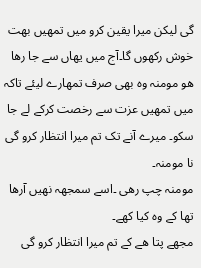گی لیکن میرا یقین کرو میں تمهیں بهت خوش رکهوں گا۔آج میں یهاں سے جا رها هو مومنہ وہ بهی صرف تمهارے لیئے تاکہ میں تمهیں عزت سے رخصت کرکے لے جا سکو۔ میرے آنے تک تم میرا انتظار کرو گی نا مومنہ۔
مومنہ چپ رهی ۔اسے سمجهہ نهیں آرها تها کے وہ کیا کهے۔
مجهے پتا هے کے تم میرا انتظار کرو گی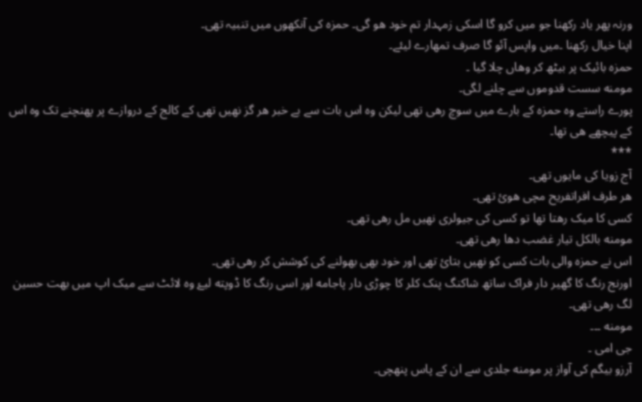ورنہ پهر یاد رکهنا جو میں کرو گا اسکی زمہدار تم خود هو گی۔ حمزہ کی آنکهوں میں تنبیہ تهی۔
اپنا خیال رکهنا ۔میں واپس آئو گا صرف تمهارے لیئے۔
حمزه بائیک پر بیٹھ کر وھاں چلا گیا ۔
مومنه سست قدوموں سے چلنے لگی۔
پورے راستے وه حمزه کے بارے میں سوچ رھی تھی لیکن وه اس بات سے بے خبر ھر گز نھیں تھی کے کالج کے دروازے پر پھنچنے تک وه اس کے پیچھے ھی تھا۔
***
آج زویا کی مایوں تھی۔
هر طرف افراتفریح مچی ھوئ تھی۔
کسی کا میک رھتا تھا تو کسی کی جیولری نھیں مل رھی تھی۔
مومنه بالکل تیار غضب دھا رھی تھی۔
اس نے حمزه والی بات کسی کو نھیں بتائ تھی اور خود بھی بھولنے کی کوشش کر رھی تھی۔
اورنج رنگ کا گھیر دار فراک ساتھ شاکنگ پنک کلر کا چوڑی دار پاجامه اور اسی رنگ کا ڈوپته لیۓ وه لائٹ سے میک اپ میں بھت حسین لگ رھی تھی۔
مومنه ۔۔۔
جی امی ۔
آرزو بیگم کی آواز پر مومنه جلدی سے ان کے پاس پنھچی۔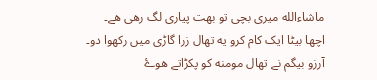ماشاءالله میری بچی تو بھت پیاری لگ رھی ھے۔
اچھا بیٹا ایک کام کرو یه تھال زرا گاڑی میں رکھوا دو۔
آرزو بیگم نے تھال مومنه کو پکڑاتے ھوۓ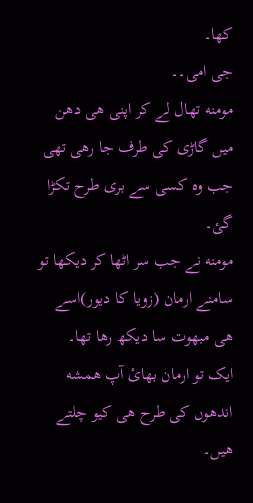کھا۔
جی امی۔۔
مومنه تھال لے کر اپنی ھی دھن میں گاڑی کی طرف جا رھی تھی جب وه کسی سے بری طرح تکڑا گئ۔
مومنه نے جب سر اٹھا کر دیکھا تو سامنے ارمان (زویا کا دیور)اسے ھی مبھوت سا دیکھ رھا تھا۔
ایک تو ارمان بھائ آپ ھمشه اندھوں کی طرح ھی کیو چلتے ھیں۔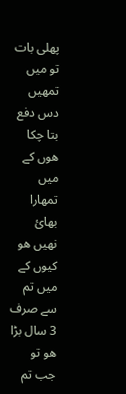پھلی بات تو میں تمھیں دس دفع بتا چکا ھوں کے میں تمھارا بھائ نھیں ھو کیوں کے میں تم سے صرف 3 سال بڑا ھو تو جب تم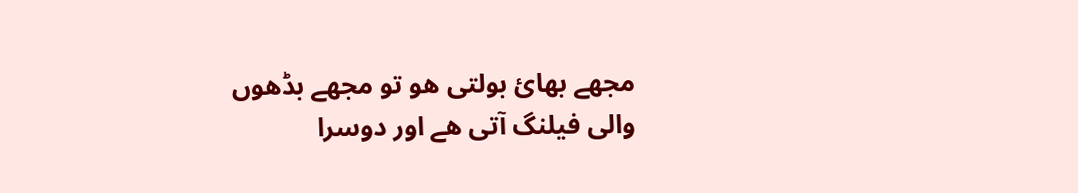مجھے بھائ بولتی ھو تو مجھے بڈھوں والی فیلنگ آتی ھے اور دوسرا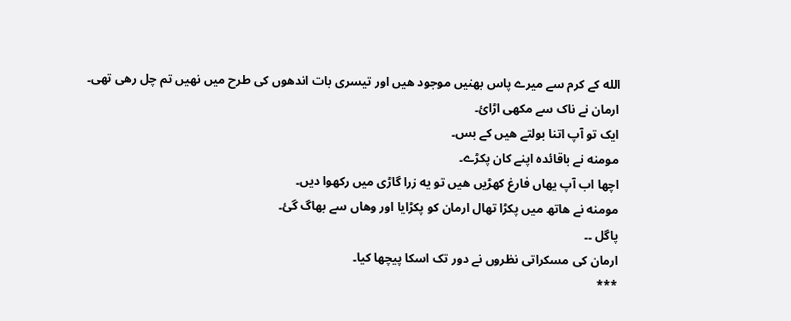الله کے کرم سے میرے پاس بھنیں موجود ھیں اور تیسری بات اندھوں کی طرح میں نھیں تم چل رھی تھی۔
ارمان نے ناک سے مکھی اڑائ۔
ایک تو آپ اتنا بولتے ھیں کے بس۔
مومنه نے باقائده اپنے کان پکڑے۔
اچھا اب آپ یھاں فارغ کھڑیں ھیں تو یه زرا گاڑی میں رکھوا دیں۔
مومنه نے ھاتھ میں پکڑا تھال ارمان کو پکڑایا اور وھاں سے بھاگ گئ۔
پاگل ۔۔
ارمان کی مسکراتی نظروں نے دور تک اسکا پیچھا کیا۔
***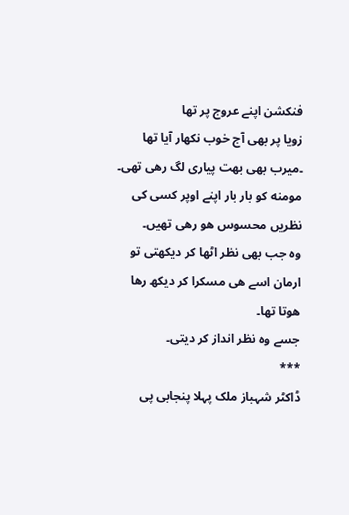فنکشن اپنے عروج پر تھا
زویا پر بھی آج خوب نکھار آیا تھا ۔میرب بھی بھت پیاری لگ رھی تھی۔
مومنه کو بار بار اپنے اوپر کسی کی نظریں محسوس ھو رھی تھیں۔
وه جب بھی نظر اٹھا کر دیکھتی تو ارمان اسے ھی مسکرا کر دیکھ رھا ھوتا تھا۔
جسے وه نظر انداز کر دیتی۔
***
ڈاکٹر شہباز ملک پہلا پنجابی پی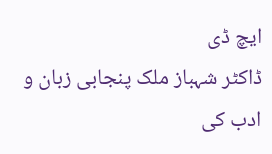ایچ ڈی
ڈاکٹر شہباز ملک پنجابی زبان و ادب کی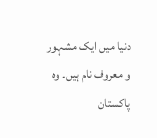دنیا میں ایک مشہور و معروف نام ہیں۔ وہ پاکستان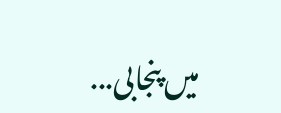میں پنجابی...